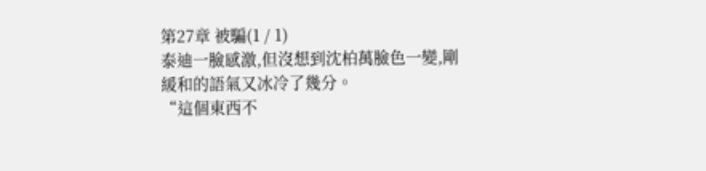第27章 被騙(1 / 1)
泰迪一臉感激,但沒想到沈柏萬臉色一變,剛緩和的語氣又冰冷了幾分。
“這個東西不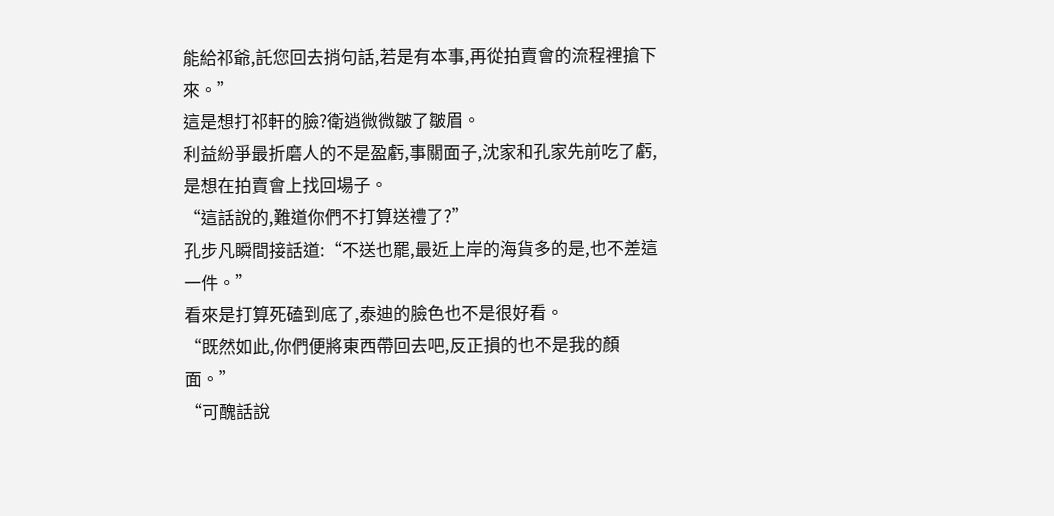能給祁爺,託您回去捎句話,若是有本事,再從拍賣會的流程裡搶下來。”
這是想打祁軒的臉?衛逍微微皺了皺眉。
利益紛爭最折磨人的不是盈虧,事關面子,沈家和孔家先前吃了虧,是想在拍賣會上找回場子。
“這話說的,難道你們不打算送禮了?”
孔步凡瞬間接話道:“不送也罷,最近上岸的海貨多的是,也不差這一件。”
看來是打算死磕到底了,泰迪的臉色也不是很好看。
“既然如此,你們便將東西帶回去吧,反正損的也不是我的顏面。”
“可醜話說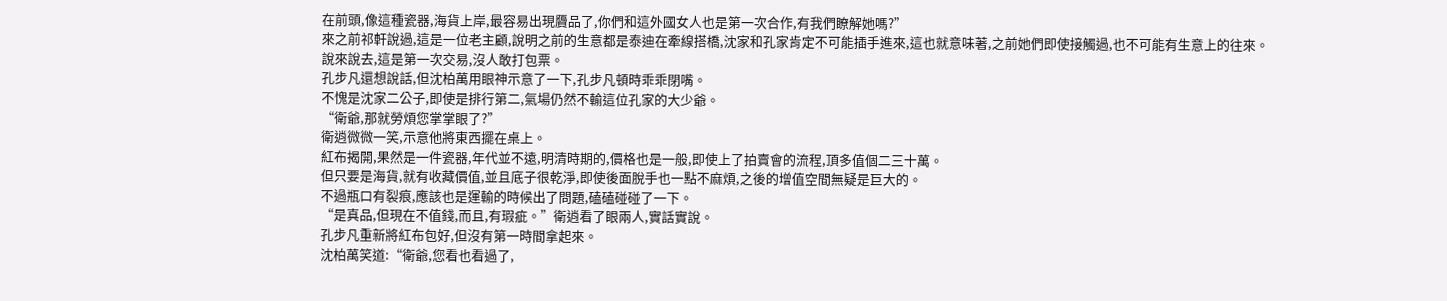在前頭,像這種瓷器,海貨上岸,最容易出現贗品了,你們和這外國女人也是第一次合作,有我們瞭解她嗎?”
來之前祁軒說過,這是一位老主顧,說明之前的生意都是泰迪在牽線搭橋,沈家和孔家肯定不可能插手進來,這也就意味著,之前她們即使接觸過,也不可能有生意上的往來。
說來說去,這是第一次交易,沒人敢打包票。
孔步凡還想說話,但沈柏萬用眼神示意了一下,孔步凡頓時乖乖閉嘴。
不愧是沈家二公子,即使是排行第二,氣場仍然不輸這位孔家的大少爺。
“衛爺,那就勞煩您掌掌眼了?”
衛逍微微一笑,示意他將東西擺在桌上。
紅布揭開,果然是一件瓷器,年代並不遠,明清時期的,價格也是一般,即使上了拍賣會的流程,頂多值個二三十萬。
但只要是海貨,就有收藏價值,並且底子很乾淨,即使後面脫手也一點不麻煩,之後的增值空間無疑是巨大的。
不過瓶口有裂痕,應該也是運輸的時候出了問題,磕磕碰碰了一下。
“是真品,但現在不值錢,而且,有瑕疵。”衛逍看了眼兩人,實話實說。
孔步凡重新將紅布包好,但沒有第一時間拿起來。
沈柏萬笑道:“衛爺,您看也看過了,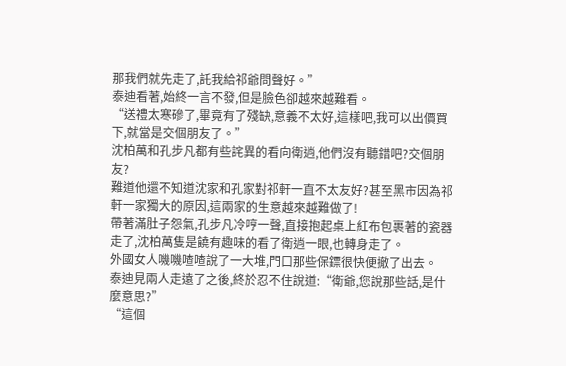那我們就先走了,託我給祁爺問聲好。”
泰迪看著,始終一言不發,但是臉色卻越來越難看。
“送禮太寒磣了,畢竟有了殘缺,意義不太好,這樣吧,我可以出價買下,就當是交個朋友了。”
沈柏萬和孔步凡都有些詫異的看向衛逍,他們沒有聽錯吧?交個朋友?
難道他還不知道沈家和孔家對祁軒一直不太友好?甚至黑市因為祁軒一家獨大的原因,這兩家的生意越來越難做了!
帶著滿肚子怨氣,孔步凡冷哼一聲,直接抱起桌上紅布包裹著的瓷器走了,沈柏萬隻是饒有趣味的看了衛逍一眼,也轉身走了。
外國女人嘰嘰喳喳說了一大堆,門口那些保鏢很快便撤了出去。
泰迪見兩人走遠了之後,終於忍不住說道:“衛爺,您說那些話,是什麼意思?”
“這個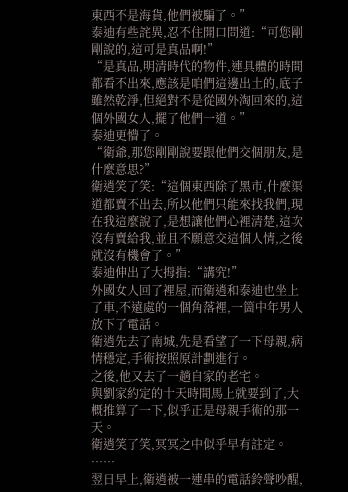東西不是海貨,他們被騙了。”
泰迪有些詫異,忍不住開口問道:“可您剛剛說的,這可是真品啊!”
“是真品,明清時代的物件,連具體的時間都看不出來,應該是咱們這邊出土的,底子雖然乾淨,但絕對不是從國外淘回來的,這個外國女人,擺了他們一道。”
泰迪更懵了。
“衛爺,那您剛剛說要跟他們交個朋友,是什麼意思?”
衛逍笑了笑:“這個東西除了黑市,什麼渠道都賣不出去,所以他們只能來找我們,現在我這麼說了,是想讓他們心裡清楚,這次沒有賣給我,並且不願意交這個人情,之後就沒有機會了。”
泰迪伸出了大拇指:“講究!”
外國女人回了裡屋,而衛逍和泰迪也坐上了車,不遠處的一個角落裡,一箇中年男人放下了電話。
衛逍先去了南城,先是看望了一下母親,病情穩定,手術按照原計劃進行。
之後,他又去了一趟自家的老宅。
與劉家約定的十天時間馬上就要到了,大概推算了一下,似乎正是母親手術的那一天。
衛逍笑了笑,冥冥之中似乎早有註定。
……
翌日早上,衛逍被一連串的電話鈴聲吵醒,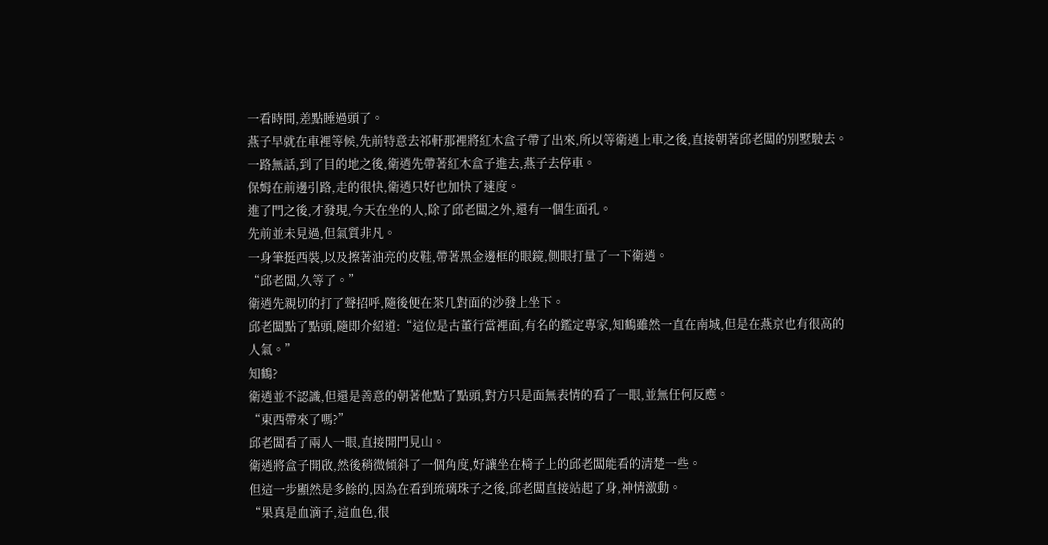一看時間,差點睡過頭了。
燕子早就在車裡等候,先前特意去祁軒那裡將紅木盒子帶了出來,所以等衛逍上車之後,直接朝著邱老闆的別墅駛去。
一路無話,到了目的地之後,衛逍先帶著紅木盒子進去,燕子去停車。
保姆在前邊引路,走的很快,衛逍只好也加快了速度。
進了門之後,才發現,今天在坐的人,除了邱老闆之外,還有一個生面孔。
先前並未見過,但氣質非凡。
一身筆挺西裝,以及擦著油亮的皮鞋,帶著黑金邊框的眼鏡,側眼打量了一下衛逍。
“邱老闆,久等了。”
衛逍先親切的打了聲招呼,隨後便在茶几對面的沙發上坐下。
邱老闆點了點頭,隨即介紹道:“這位是古董行當裡面,有名的鑑定專家,知鶴雖然一直在南城,但是在燕京也有很高的人氣。”
知鶴?
衛逍並不認識,但還是善意的朝著他點了點頭,對方只是面無表情的看了一眼,並無任何反應。
“東西帶來了嗎?”
邱老闆看了兩人一眼,直接開門見山。
衛逍將盒子開啟,然後稍微傾斜了一個角度,好讓坐在椅子上的邱老闆能看的清楚一些。
但這一步顯然是多餘的,因為在看到琉璃珠子之後,邱老闆直接站起了身,神情激動。
“果真是血滴子,這血色,很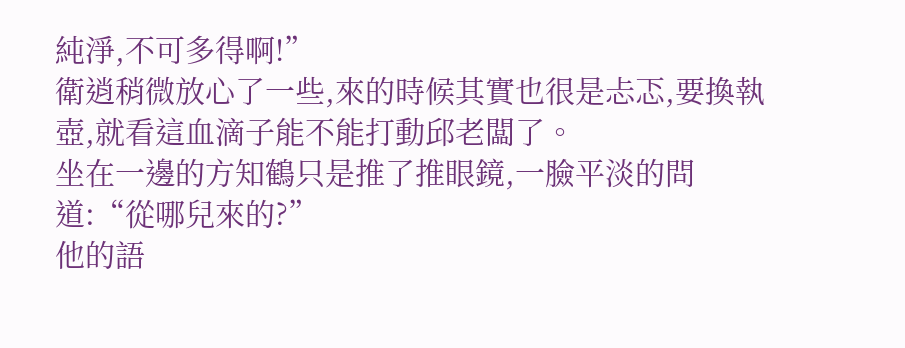純淨,不可多得啊!”
衛逍稍微放心了一些,來的時候其實也很是忐忑,要換執壺,就看這血滴子能不能打動邱老闆了。
坐在一邊的方知鶴只是推了推眼鏡,一臉平淡的問道:“從哪兒來的?”
他的語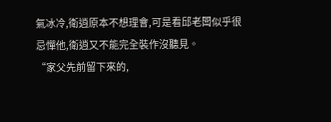氣冰冷,衛逍原本不想理會,可是看邱老闆似乎很忌憚他,衛逍又不能完全裝作沒聽見。
“家父先前留下來的,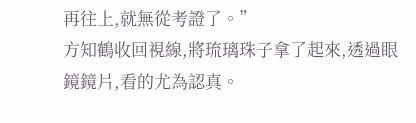再往上,就無從考證了。”
方知鶴收回視線,將琉璃珠子拿了起來,透過眼鏡鏡片,看的尤為認真。